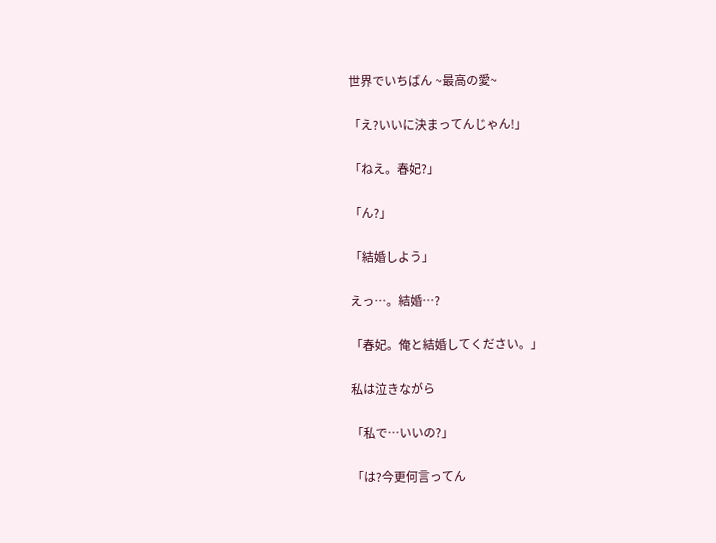世界でいちばん ~最高の愛~

「え?いいに決まってんじゃん!」

「ねえ。春妃?」

「ん?」

「結婚しよう」

えっ…。結婚…?

「春妃。俺と結婚してください。」

私は泣きながら

「私で…いいの?」

「は?今更何言ってん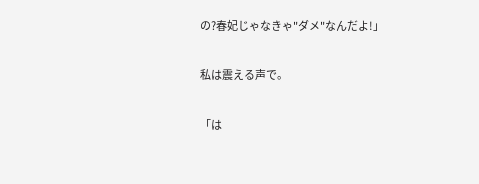の?春妃じゃなきゃ"ダメ"なんだよ!」

私は震える声で。

「は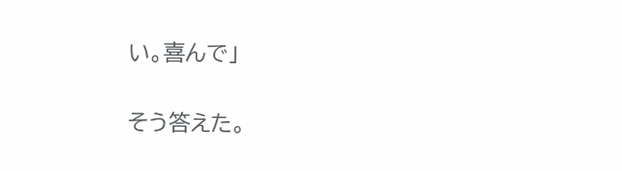い。喜んで」

そう答えた。